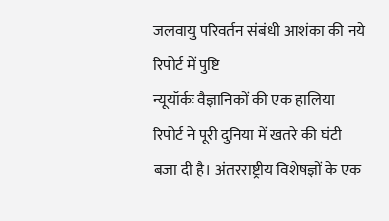जलवायु परिवर्तन संबंधी आशंका की नये रिपोर्ट में पुष्टि
न्यूयॉर्कः वैज्ञानिकों की एक हालिया रिपोर्ट ने पूरी दुनिया में खतरे की घंटी बजा दी है। अंतरराष्ट्रीय विशेषज्ञों के एक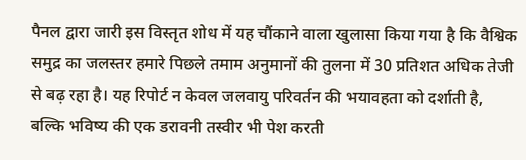पैनल द्वारा जारी इस विस्तृत शोध में यह चौंकाने वाला खुलासा किया गया है कि वैश्विक समुद्र का जलस्तर हमारे पिछले तमाम अनुमानों की तुलना में 30 प्रतिशत अधिक तेजी से बढ़ रहा है। यह रिपोर्ट न केवल जलवायु परिवर्तन की भयावहता को दर्शाती है, बल्कि भविष्य की एक डरावनी तस्वीर भी पेश करती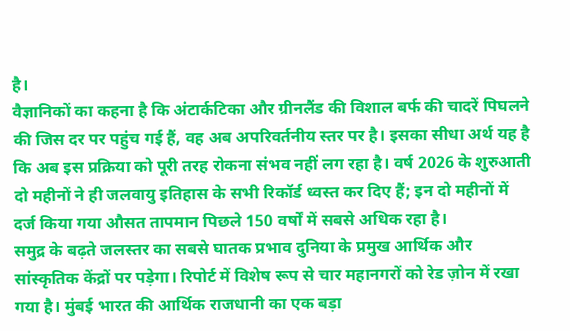है।
वैज्ञानिकों का कहना है कि अंटार्कटिका और ग्रीनलैंड की विशाल बर्फ की चादरें पिघलने की जिस दर पर पहुंच गई हैं, वह अब अपरिवर्तनीय स्तर पर है। इसका सीधा अर्थ यह है कि अब इस प्रक्रिया को पूरी तरह रोकना संभव नहीं लग रहा है। वर्ष 2026 के शुरुआती दो महीनों ने ही जलवायु इतिहास के सभी रिकॉर्ड ध्वस्त कर दिए हैं; इन दो महीनों में दर्ज किया गया औसत तापमान पिछले 150 वर्षों में सबसे अधिक रहा है।
समुद्र के बढ़ते जलस्तर का सबसे घातक प्रभाव दुनिया के प्रमुख आर्थिक और सांस्कृतिक केंद्रों पर पड़ेगा। रिपोर्ट में विशेष रूप से चार महानगरों को रेड ज़ोन में रखा गया है। मुंबई भारत की आर्थिक राजधानी का एक बड़ा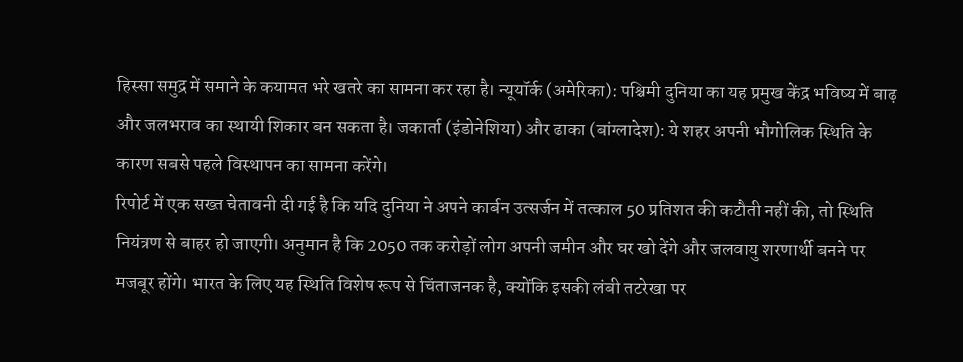हिस्सा समुद्र में समाने के कयामत भरे खतरे का सामना कर रहा है। न्यूयॉर्क (अमेरिका): पश्चिमी दुनिया का यह प्रमुख केंद्र भविष्य में बाढ़ और जलभराव का स्थायी शिकार बन सकता है। जकार्ता (इंडोनेशिया) और ढाका (बांग्लादेश): ये शहर अपनी भौगोलिक स्थिति के कारण सबसे पहले विस्थापन का सामना करेंगे।
रिपोर्ट में एक सख्त चेतावनी दी गई है कि यदि दुनिया ने अपने कार्बन उत्सर्जन में तत्काल 50 प्रतिशत की कटौती नहीं की, तो स्थिति नियंत्रण से बाहर हो जाएगी। अनुमान है कि 2050 तक करोड़ों लोग अपनी जमीन और घर खो देंगे और जलवायु शरणार्थी बनने पर मजबूर होंगे। भारत के लिए यह स्थिति विशेष रूप से चिंताजनक है, क्योंकि इसकी लंबी तटरेखा पर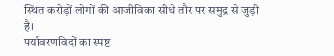स्थित करोड़ों लोगों की आजीविका सीधे तौर पर समुद्र से जुड़ी है।
पर्यावरणविदों का स्पष्ट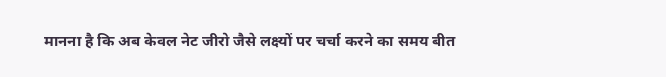मानना है कि अब केवल नेट जीरो जैसे लक्ष्यों पर चर्चा करने का समय बीत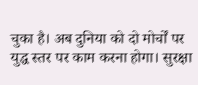चुका है। अब दुनिया को दो मोर्चों पर युद्ध स्तर पर काम करना होगा। सुरक्षा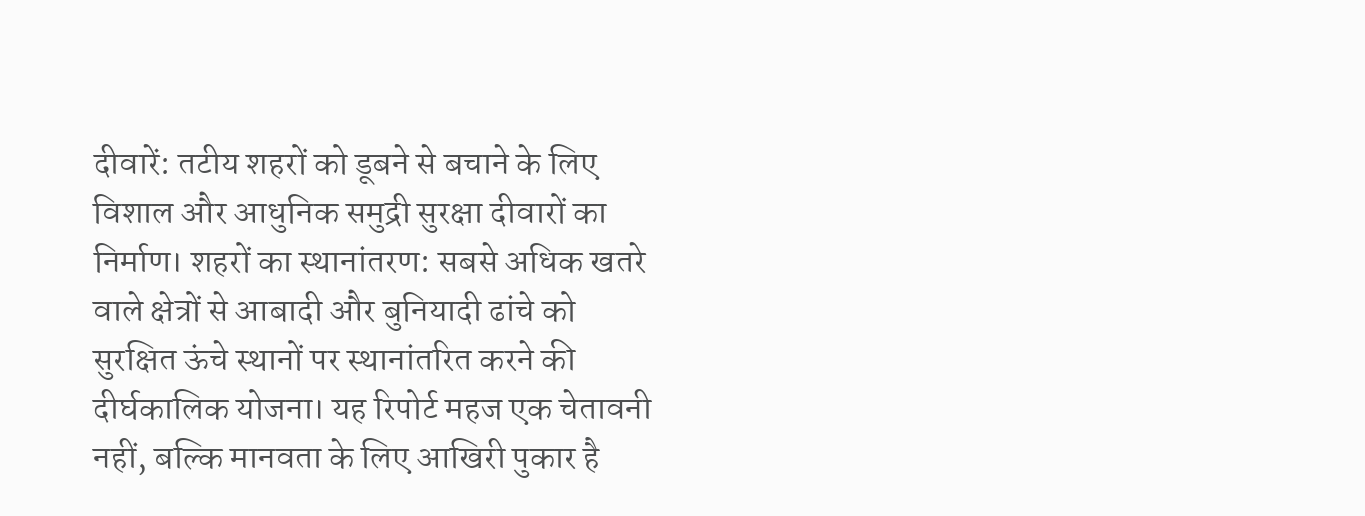दीवारें: तटीय शहरों को डूबने से बचाने के लिए विशाल और आधुनिक समुद्री सुरक्षा दीवारों का निर्माण। शहरों का स्थानांतरण: सबसे अधिक खतरे वाले क्षेत्रों से आबादी और बुनियादी ढांचे को सुरक्षित ऊंचे स्थानों पर स्थानांतरित करने की दीर्घकालिक योजना। यह रिपोर्ट महज एक चेतावनी नहीं, बल्कि मानवता के लिए आखिरी पुकार है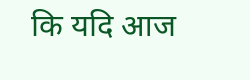कि यदि आज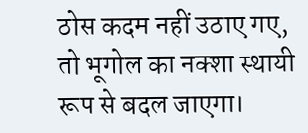ठोस कदम नहीं उठाए गए, तो भूगोल का नक्शा स्थायी रूप से बदल जाएगा।